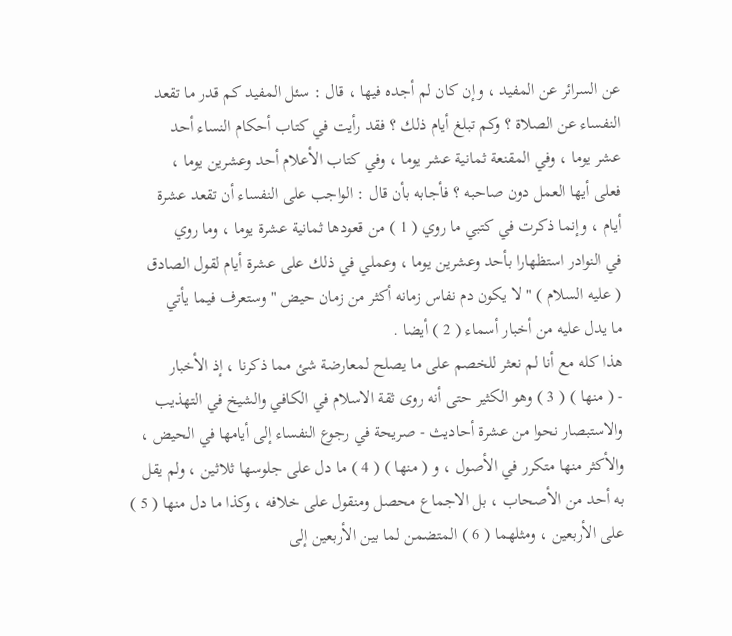عن السرائر عن المفيد ، وإن كان لم أجده فيها ، قال : سئل المفيد كم قدر ما تقعد
النفساء عن الصلاة ؟ وكم تبلغ أيام ذلك ؟ فقد رأيت في كتاب أحكام النساء أحد
عشر يوما ، وفي المقنعة ثمانية عشر يوما ، وفي كتاب الأعلام أحد وعشرين يوما ،
فعلى أيها العمل دون صاحبه ؟ فأجابه بأن قال : الواجب على النفساء أن تقعد عشرة
أيام ، وإنما ذكرت في كتبي ما روي ( 1 ) من قعودها ثمانية عشرة يوما ، وما روي
في النوادر استظهارا بأحد وعشرين يوما ، وعملي في ذلك على عشرة أيام لقول الصادق
( عليه السلام ) " لا يكون دم نفاس زمانه أكثر من زمان حيض " وستعرف فيما يأتي
ما يدل عليه من أخبار أسماء ( 2 ) أيضا .
هذا كله مع أنا لم نعثر للخصم على ما يصلح لمعارضة شئ مما ذكرنا ، إذ الأخبار
- ( منها ) ( 3 ) وهو الكثير حتى أنه روى ثقة الاسلام في الكافي والشيخ في التهذيب
والاستبصار نحوا من عشرة أحاديث - صريحة في رجوع النفساء إلى أيامها في الحيض ،
والأكثر منها متكرر في الأصول ، و ( منها ) ( 4 ) ما دل على جلوسها ثلاثين ، ولم يقل
به أحد من الأصحاب ، بل الاجماع محصل ومنقول على خلافه ، وكذا ما دل منها ( 5 )
على الأربعين ، ومثلهما ( 6 ) المتضمن لما بين الأربعين إلى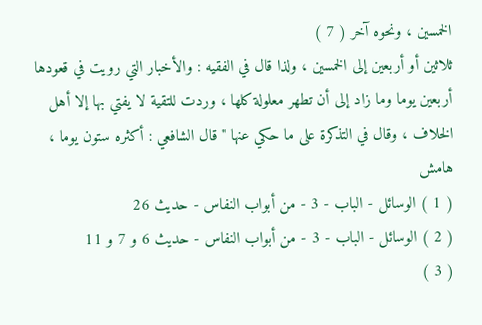الخمسين ، ونحوه آخر ( 7 )
ثلاثين أو أربعين إلى الخمسين ، ولذا قال في الفقيه : والأخبار التي رويت في قعودها
أربعين يوما وما زاد إلى أن تطهر معلولة كلها ، وردت للتقية لا يفتي بها إلا أهل
الخلاف ، وقال في التذكرة على ما حكي عنها " قال الشافعي : أكثره ستون يوما ،
هامش
( 1 ) الوسائل - الباب - 3 - من أبواب النفاس - حديث 26
( 2 ) الوسائل - الباب - 3 - من أبواب النفاس - حديث 6 و 7 و 11
( 3 )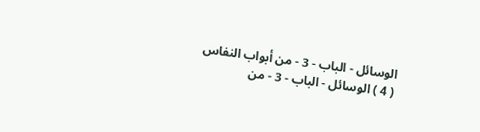الوسائل - الباب - 3 - من أبواب النفاس
( 4 ) الوسائل - الباب - 3 - من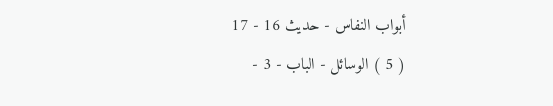أبواب النفاس - حديث 16 - 17
( 5 ) الوسائل - الباب - 3 -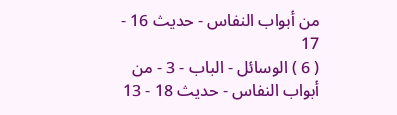من أبواب النفاس - حديث 16 - 17
( 6 ) الوسائل - الباب - 3 - من أبواب النفاس - حديث 18 - 13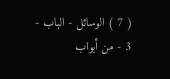( 7 ) الوسائل - الباب - 3 - من أبواب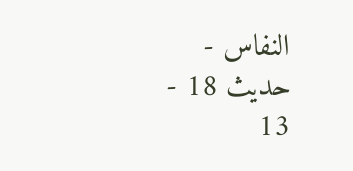النفاس - حديث 18 - 13